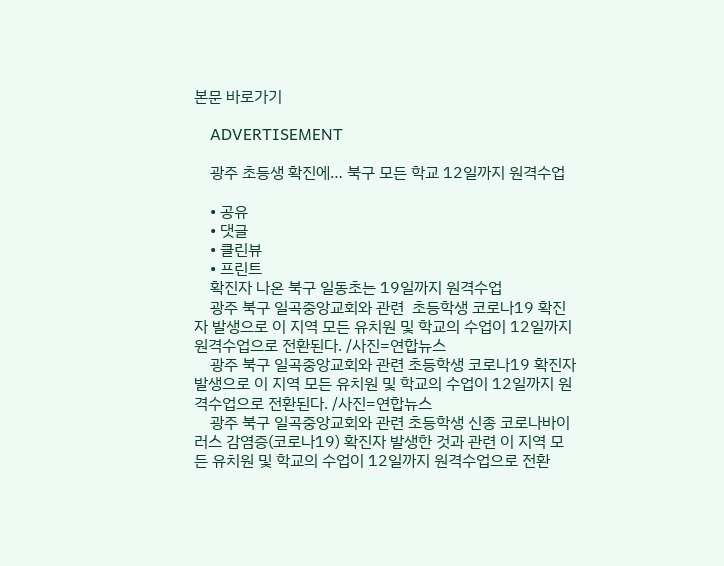본문 바로가기

    ADVERTISEMENT

    광주 초등생 확진에… 북구 모든 학교 12일까지 원격수업

    • 공유
    • 댓글
    • 클린뷰
    • 프린트
    확진자 나온 북구 일동초는 19일까지 원격수업
    광주 북구 일곡중앙교회와 관련  초등학생 코로나19 확진자 발생으로 이 지역 모든 유치원 및 학교의 수업이 12일까지 원격수업으로 전환된다. /사진=연합뉴스
    광주 북구 일곡중앙교회와 관련 초등학생 코로나19 확진자 발생으로 이 지역 모든 유치원 및 학교의 수업이 12일까지 원격수업으로 전환된다. /사진=연합뉴스
    광주 북구 일곡중앙교회와 관련 초등학생 신종 코로나바이러스 감염증(코로나19) 확진자 발생한 것과 관련 이 지역 모든 유치원 및 학교의 수업이 12일까지 원격수업으로 전환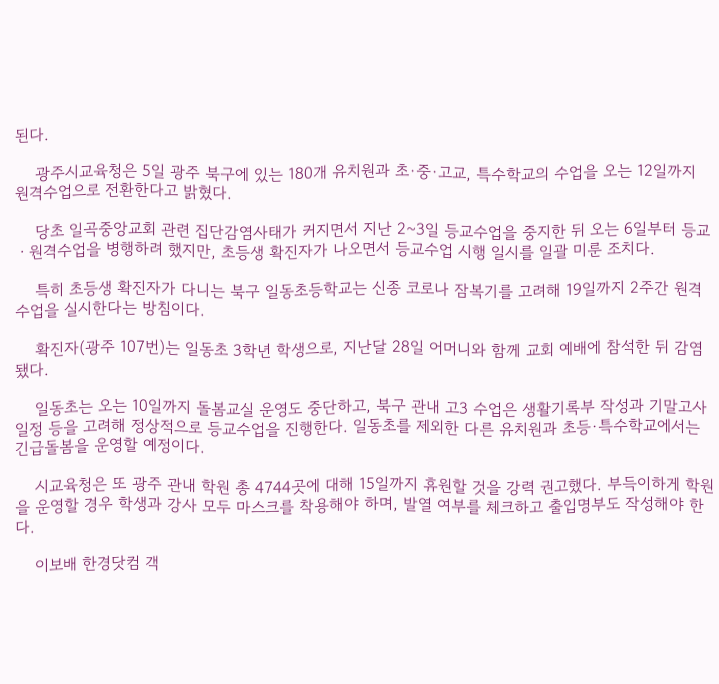된다.

    광주시교육청은 5일 광주 북구에 있는 180개 유치원과 초·중·고교, 특수학교의 수업을 오는 12일까지 원격수업으로 전환한다고 밝혔다.

    당초 일곡중앙교회 관련 집단감염사태가 커지면서 지난 2~3일 등교수업을 중지한 뒤 오는 6일부터 등교ㆍ원격수업을 병행하려 했지만, 초등생 확진자가 나오면서 등교수업 시행 일시를 일괄 미룬 조치다.

    특히 초등생 확진자가 다니는 북구 일동초등학교는 신종 코로나 잠복기를 고려해 19일까지 2주간 원격수업을 실시한다는 방침이다.

    확진자(광주 107번)는 일동초 3학년 학생으로, 지난달 28일 어머니와 함께 교회 예배에 참석한 뒤 감염됐다.

    일동초는 오는 10일까지 돌봄교실 운영도 중단하고, 북구 관내 고3 수업은 생활기록부 작성과 기말고사 일정 등을 고려해 정상적으로 등교수업을 진행한다. 일동초를 제외한 다른 유치원과 초등·특수학교에서는 긴급돌봄을 운영할 예정이다.

    시교육청은 또 광주 관내 학원 총 4744곳에 대해 15일까지 휴원할 것을 강력 권고했다. 부득이하게 학원을 운영할 경우 학생과 강사 모두 마스크를 착용해야 하며, 발열 여부를 체크하고 출입명부도 작성해야 한다.

    이보배 한경닷컴 객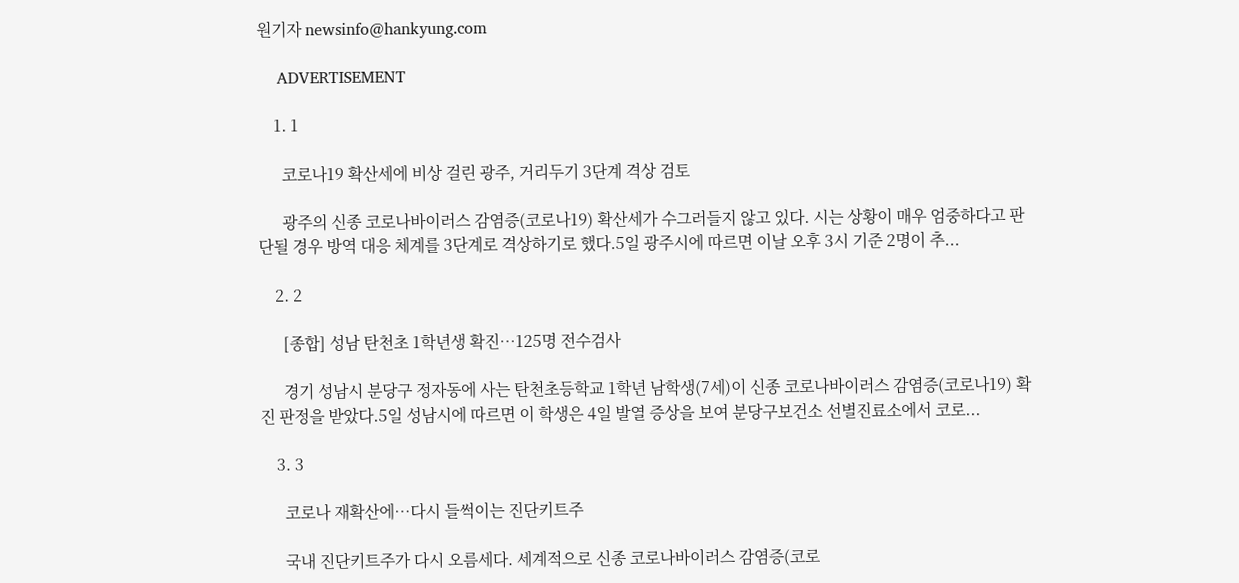원기자 newsinfo@hankyung.com

    ADVERTISEMENT

    1. 1

      코로나19 확산세에 비상 걸린 광주, 거리두기 3단계 격상 검토

      광주의 신종 코로나바이러스 감염증(코로나19) 확산세가 수그러들지 않고 있다. 시는 상황이 매우 엄중하다고 판단될 경우 방역 대응 체계를 3단계로 격상하기로 했다.5일 광주시에 따르면 이날 오후 3시 기준 2명이 추...

    2. 2

      [종합] 성남 탄천초 1학년생 확진…125명 전수검사

      경기 성남시 분당구 정자동에 사는 탄천초등학교 1학년 남학생(7세)이 신종 코로나바이러스 감염증(코로나19) 확진 판정을 받았다.5일 성남시에 따르면 이 학생은 4일 발열 증상을 보여 분당구보건소 선별진료소에서 코로...

    3. 3

      코로나 재확산에…다시 들썩이는 진단키트주

      국내 진단키트주가 다시 오름세다. 세계적으로 신종 코로나바이러스 감염증(코로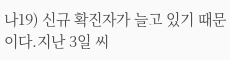나19) 신규 확진자가 늘고 있기 때문이다.지난 3일 씨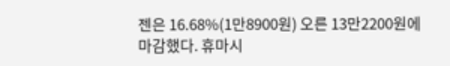젠은 16.68%(1만8900원) 오른 13만2200원에 마감했다. 휴마시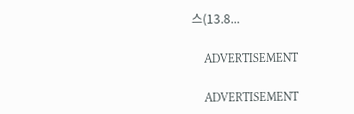스(13.8...

    ADVERTISEMENT

    ADVERTISEMENT